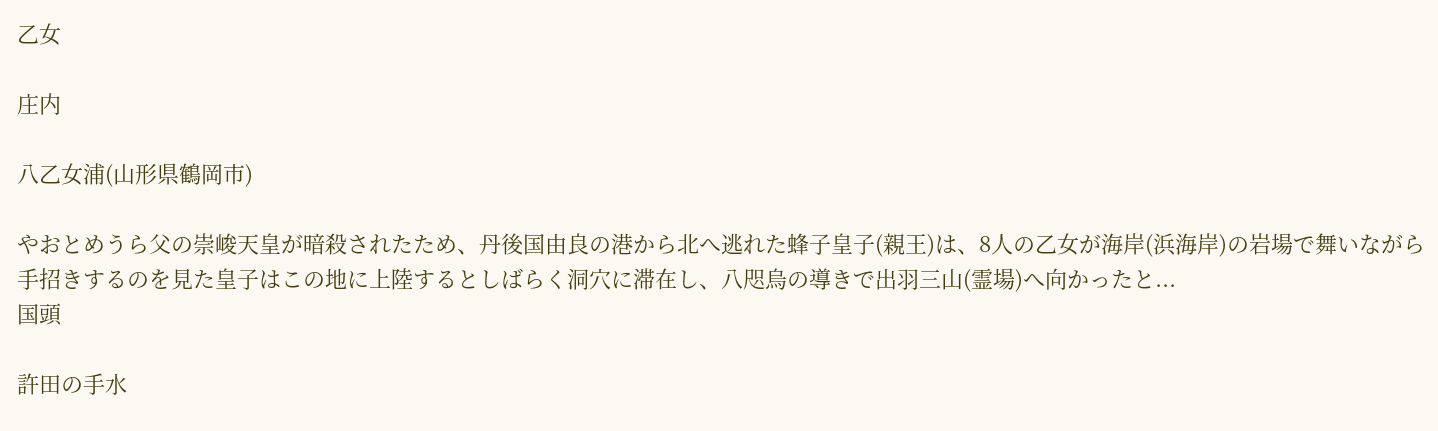乙女

庄内

八乙女浦(山形県鶴岡市)

やおとめうら父の崇峻天皇が暗殺されたため、丹後国由良の港から北へ逃れた蜂子皇子(親王)は、8人の乙女が海岸(浜海岸)の岩場で舞いながら手招きするのを見た皇子はこの地に上陸するとしばらく洞穴に滞在し、八咫烏の導きで出羽三山(霊場)へ向かったと...
国頭

許田の手水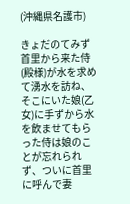(沖縄県名護市)

きょだのてみず首里から来た侍(殿様)が水を求めて湧水を訪ね、そこにいた娘(乙女)に手ずから水を飲ませてもらった侍は娘のことが忘れられず、ついに首里に呼んで妻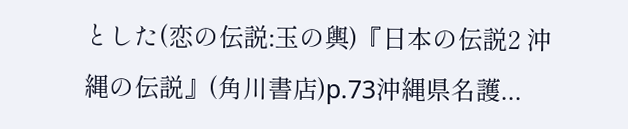とした(恋の伝説:玉の輿)『日本の伝説2 沖縄の伝説』(角川書店)p.73沖縄県名護...